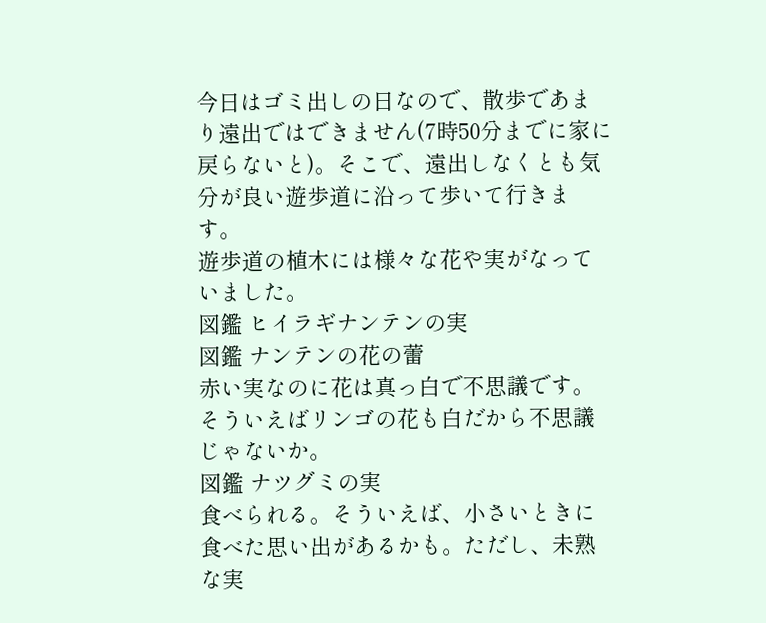今日はゴミ出しの日なので、散歩であまり遠出ではできません(7時50分までに家に戻らないと)。そこで、遠出しなくとも気分が良い遊歩道に沿って歩いて行きます。
遊歩道の植木には様々な花や実がなっていました。
図鑑 ヒイラギナンテンの実
図鑑 ナンテンの花の蕾
赤い実なのに花は真っ白で不思議です。そういえばリンゴの花も白だから不思議じゃないか。
図鑑 ナツグミの実
食べられる。そういえば、小さいときに食べた思い出があるかも。ただし、未熟な実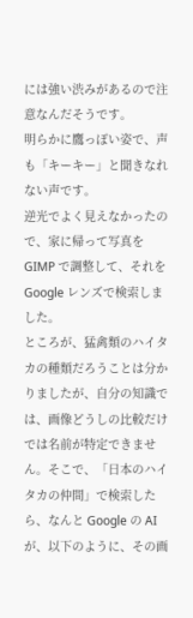には強い渋みがあるので注意なんだそうです。
明らかに鷹っぽい姿で、声も「キーキー」と聞きなれない声です。
逆光でよく見えなかったので、家に帰って写真を GIMP で調整して、それを Google レンズで検索しました。
ところが、猛禽類のハイタカの種類だろうことは分かりましたが、自分の知識では、画像どうしの比較だけでは名前が特定できません。そこで、「日本のハイタカの仲間」で検索したら、なんと Google の AI が、以下のように、その画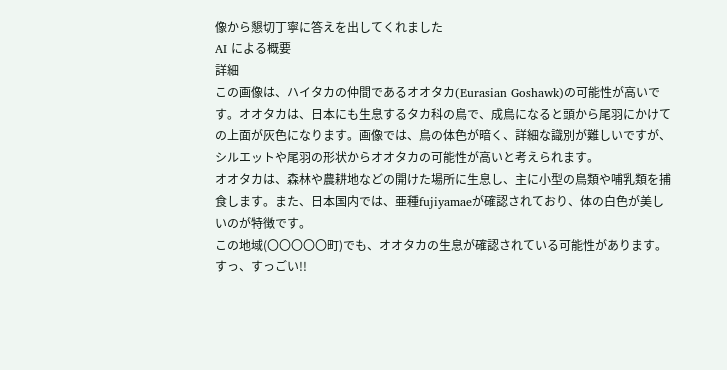像から懇切丁寧に答えを出してくれました
AI による概要
詳細
この画像は、ハイタカの仲間であるオオタカ(Eurasian Goshawk)の可能性が高いです。オオタカは、日本にも生息するタカ科の鳥で、成鳥になると頭から尾羽にかけての上面が灰色になります。画像では、鳥の体色が暗く、詳細な識別が難しいですが、シルエットや尾羽の形状からオオタカの可能性が高いと考えられます。
オオタカは、森林や農耕地などの開けた場所に生息し、主に小型の鳥類や哺乳類を捕食します。また、日本国内では、亜種fujiyamaeが確認されており、体の白色が美しいのが特徴です。
この地域(〇〇〇〇〇町)でも、オオタカの生息が確認されている可能性があります。
すっ、すっごい!!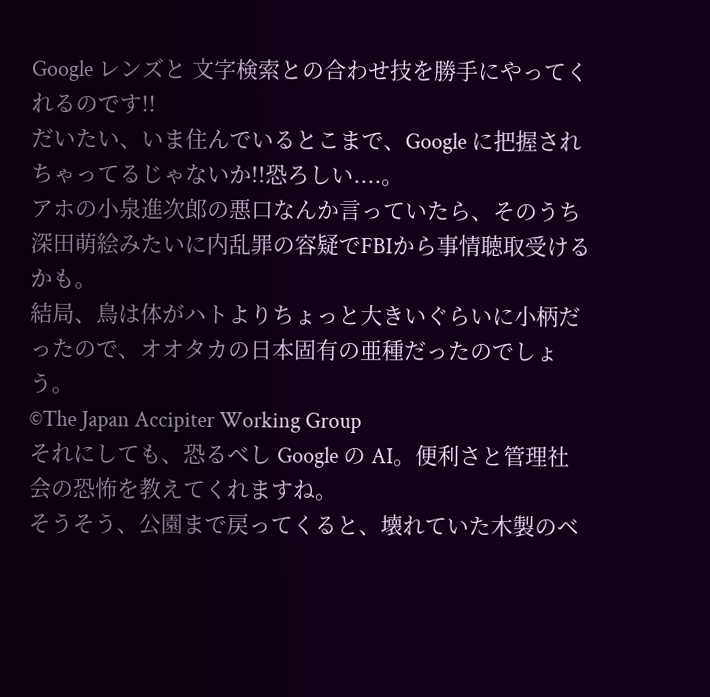Google レンズと 文字検索との合わせ技を勝手にやってくれるのです!!
だいたい、いま住んでいるとこまで、Google に把握されちゃってるじゃないか!!恐ろしい....。
アホの小泉進次郎の悪口なんか言っていたら、そのうち深田萌絵みたいに内乱罪の容疑でFBIから事情聴取受けるかも。
結局、鳥は体がハトよりちょっと大きいぐらいに小柄だったので、オオタカの日本固有の亜種だったのでしょう。
©The Japan Accipiter Working Group
それにしても、恐るべし Google の AI。便利さと管理社会の恐怖を教えてくれますね。
そうそう、公園まで戻ってくると、壊れていた木製のベ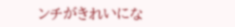ンチがきれいにな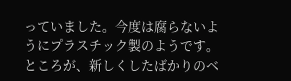っていました。今度は腐らないようにプラスチック製のようです。
ところが、新しくしたばかりのベ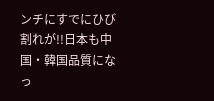ンチにすでにひび割れが!!日本も中国・韓国品質になっ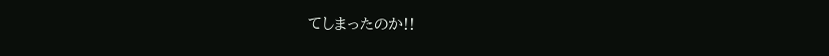てしまったのか!!